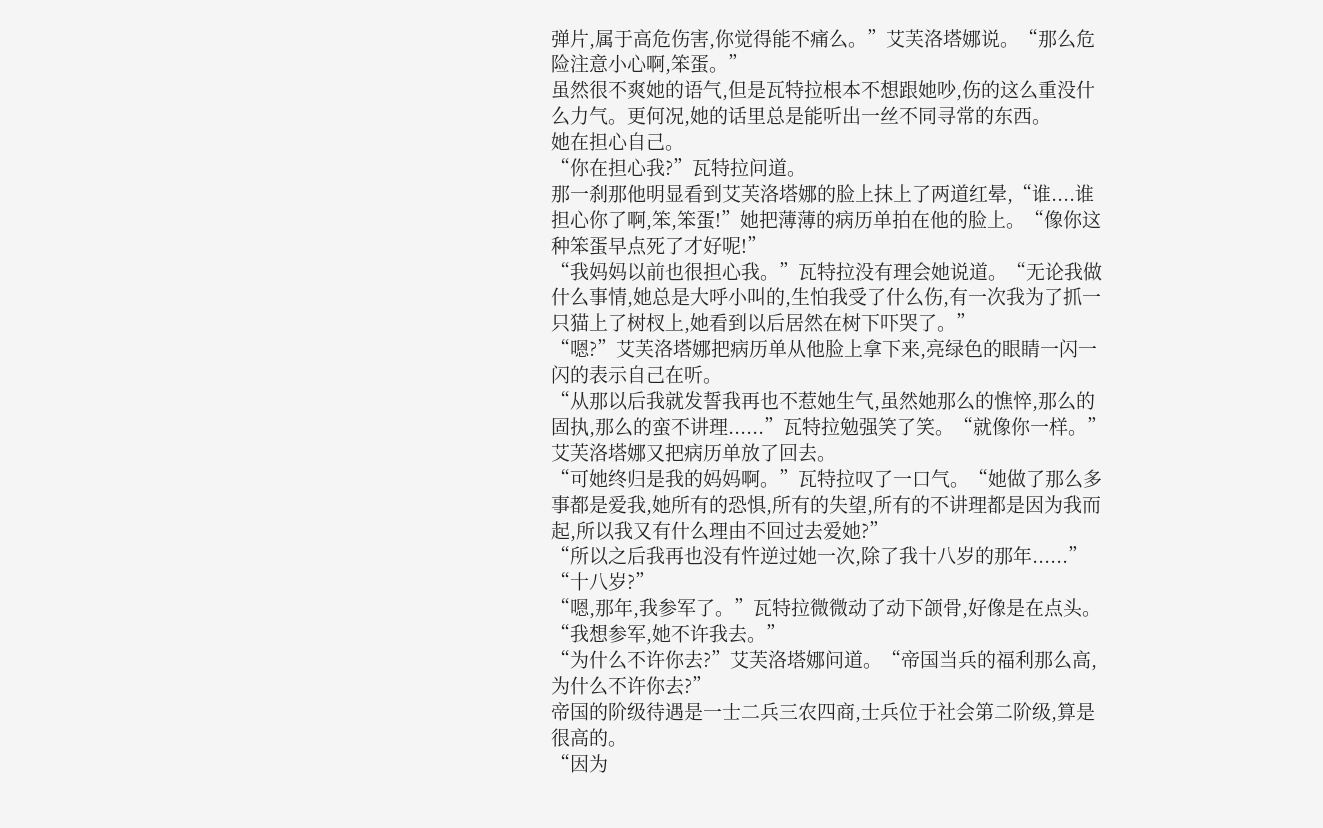弹片,属于高危伤害,你觉得能不痛么。”艾芙洛塔娜说。“那么危险注意小心啊,笨蛋。”
虽然很不爽她的语气,但是瓦特拉根本不想跟她吵,伤的这么重没什么力气。更何况,她的话里总是能听出一丝不同寻常的东西。
她在担心自己。
“你在担心我?”瓦特拉问道。
那一刹那他明显看到艾芙洛塔娜的脸上抹上了两道红晕,“谁....谁担心你了啊,笨,笨蛋!”她把薄薄的病历单拍在他的脸上。“像你这种笨蛋早点死了才好呢!”
“我妈妈以前也很担心我。”瓦特拉没有理会她说道。“无论我做什么事情,她总是大呼小叫的,生怕我受了什么伤,有一次我为了抓一只猫上了树杈上,她看到以后居然在树下吓哭了。”
“嗯?”艾芙洛塔娜把病历单从他脸上拿下来,亮绿色的眼睛一闪一闪的表示自己在听。
“从那以后我就发誓我再也不惹她生气,虽然她那么的憔悴,那么的固执,那么的蛮不讲理......”瓦特拉勉强笑了笑。“就像你一样。”
艾芙洛塔娜又把病历单放了回去。
“可她终归是我的妈妈啊。”瓦特拉叹了一口气。“她做了那么多事都是爱我,她所有的恐惧,所有的失望,所有的不讲理都是因为我而起,所以我又有什么理由不回过去爱她?”
“所以之后我再也没有忤逆过她一次,除了我十八岁的那年......”
“十八岁?”
“嗯,那年,我参军了。”瓦特拉微微动了动下颌骨,好像是在点头。“我想参军,她不许我去。”
“为什么不许你去?”艾芙洛塔娜问道。“帝国当兵的福利那么高,为什么不许你去?”
帝国的阶级待遇是一士二兵三农四商,士兵位于社会第二阶级,算是很高的。
“因为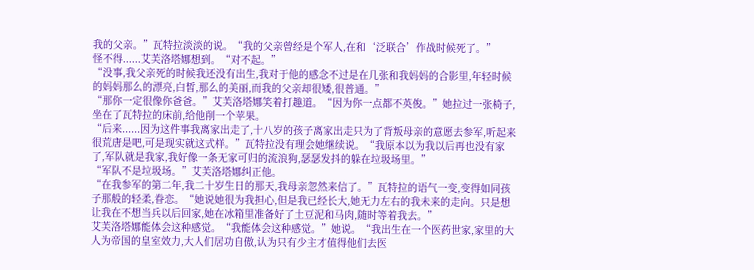我的父亲。”瓦特拉淡淡的说。“我的父亲曾经是个军人,在和‘泛联合’作战时候死了。”
怪不得......艾芙洛塔娜想到。“对不起。”
“没事,我父亲死的时候我还没有出生,我对于他的感念不过是在几张和我妈妈的合影里,年轻时候的妈妈那么的漂亮,白皙,那么的美丽,而我的父亲却很矮,很普通。”
“那你一定很像你爸爸。”艾芙洛塔娜笑着打趣道。“因为你一点都不英俊。”她拉过一张椅子,坐在了瓦特拉的床前,给他削一个苹果。
“后来......因为这件事我离家出走了,十八岁的孩子离家出走只为了背叛母亲的意愿去参军,听起来很荒唐是吧,可是现实就这式样。”瓦特拉没有理会她继续说。“我原本以为我以后再也没有家了,军队就是我家,我好像一条无家可归的流浪狗,瑟瑟发抖的躲在垃圾场里。”
“军队不是垃圾场。”艾芙洛塔娜纠正他。
“在我参军的第二年,我二十岁生日的那天,我母亲忽然来信了。”瓦特拉的语气一变,变得如同孩子那般的轻柔,眷恋。“她说她很为我担心,但是我已经长大,她无力左右的我未来的走向。只是想让我在不想当兵以后回家,她在冰箱里准备好了土豆泥和马肉,随时等着我去。”
艾芙洛塔娜能体会这种感觉。“我能体会这种感觉。”她说。“我出生在一个医药世家,家里的大人为帝国的皇室效力,大人们居功自傲,认为只有少主才值得他们去医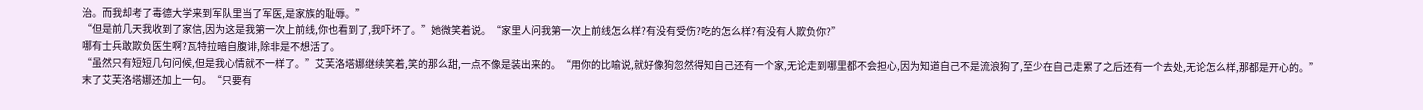治。而我却考了毒德大学来到军队里当了军医,是家族的耻辱。”
“但是前几天我收到了家信,因为这是我第一次上前线,你也看到了,我吓坏了。”她微笑着说。“家里人问我第一次上前线怎么样?有没有受伤?吃的怎么样?有没有人欺负你?”
哪有士兵敢欺负医生啊?瓦特拉暗自腹诽,除非是不想活了。
“虽然只有短短几句问候,但是我心情就不一样了。”艾芙洛塔娜继续笑着,笑的那么甜,一点不像是装出来的。“用你的比喻说,就好像狗忽然得知自己还有一个家,无论走到哪里都不会担心,因为知道自己不是流浪狗了,至少在自己走累了之后还有一个去处,无论怎么样,那都是开心的。”
末了艾芙洛塔娜还加上一句。“只要有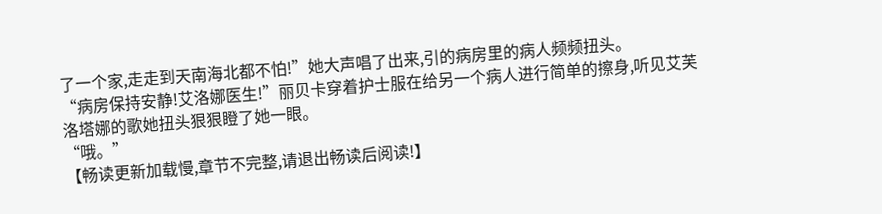了一个家,走走到天南海北都不怕!”她大声唱了出来,引的病房里的病人频频扭头。
“病房保持安静!艾洛娜医生!”丽贝卡穿着护士服在给另一个病人进行简单的擦身,听见艾芙洛塔娜的歌她扭头狠狠瞪了她一眼。
“哦。”
【畅读更新加载慢,章节不完整,请退出畅读后阅读!】